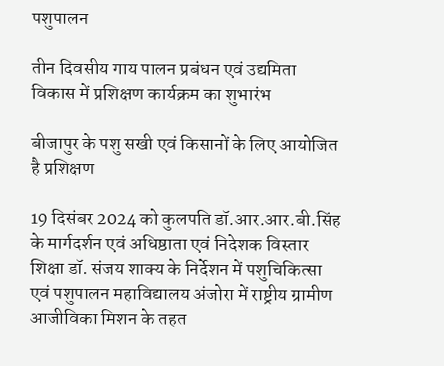पशुपालन

तीन दिवसीय गाय पालन प्रबंधन एवं उद्यमिता विकास में प्रशिक्षण कार्यक्रम का शुभारंभ

बीजापुर के पशु सखी एवं किसानों के लिए आयोजित है प्रशिक्षण

19 दिसंबर 2024 को कुलपति डॉ.आर.आर.बी.सिंह के मार्गदर्शन एवं अधिष्ठाता एवं निदेशक विस्तार शिक्षा डॉ. संजय शाक्य के निर्देशन में पशुचिकित्सा एवं पशुपालन महाविद्यालय अंजोरा में राष्ट्रीय ग्रामीण आजीविका मिशन के तहत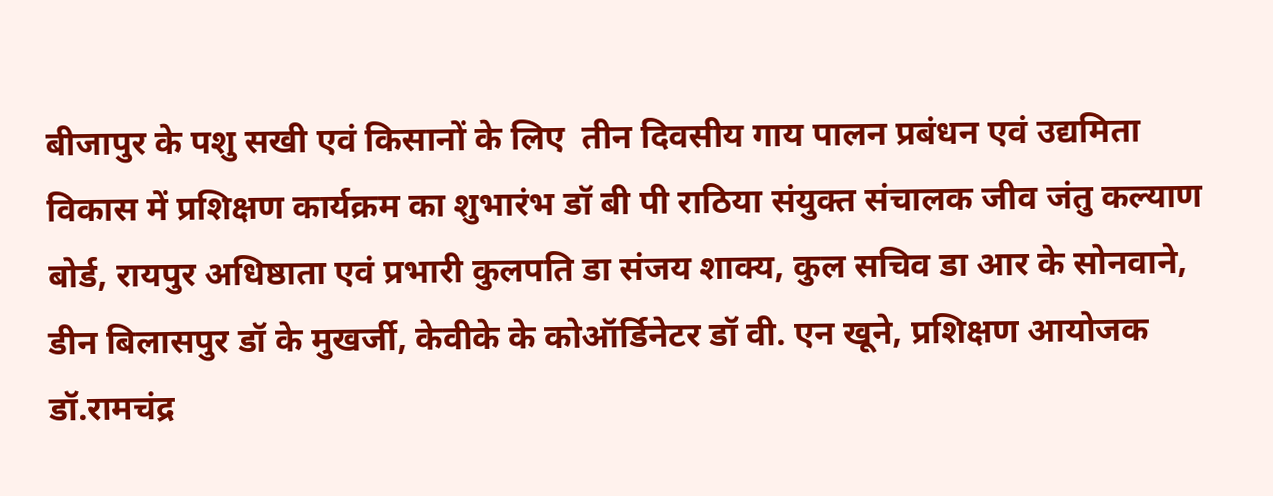बीजापुर के पशु सखी एवं किसानों के लिए  तीन दिवसीय गाय पालन प्रबंधन एवं उद्यमिता विकास में प्रशिक्षण कार्यक्रम का शुभारंभ डॉ बी पी राठिया संयुक्त संचालक जीव जंतु कल्याण बोर्ड, रायपुर अधिष्ठाता एवं प्रभारी कुलपति डा संजय शाक्य, कुल सचिव डा आर के सोनवाने, डीन बिलासपुर डॉ के मुखर्जी, केवीके के कोऑर्डिनेटर डॉ वी. एन खूने, प्रशिक्षण आयोजक डॉ.रामचंद्र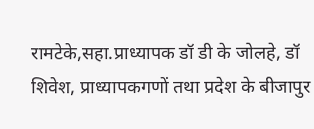रामटेके,सहा.प्राध्यापक डॉ डी के जोलहे, डॉ शिवेश, प्राध्यापकगणों तथा प्रदेश के बीजापुर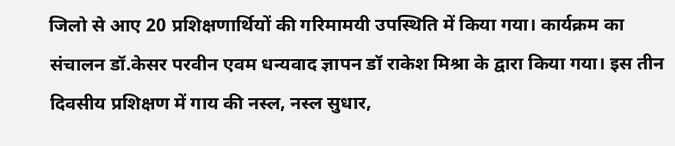जिलो से आए 20 प्रशिक्षणार्थियों की गरिमामयी उपस्थिति में किया गया। कार्यक्रम का संचालन डॉ.केसर परवीन एवम धन्यवाद ज्ञापन डॉ राकेश मिश्रा के द्वारा किया गया। इस तीन दिवसीय प्रशिक्षण में गाय की नस्ल, नस्ल सुधार,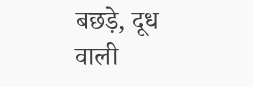बछड़े, दूध वाली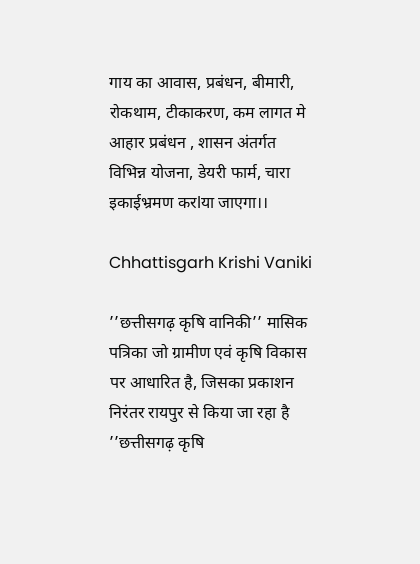गाय का आवास, प्रबंधन, बीमारी, रोकथाम, टीकाकरण, कम लागत मे आहार प्रबंधन , शासन अंतर्गत विभिन्न योजना, डेयरी फार्म, चारा इकाईभ्रमण करlया जाएगा।।

Chhattisgarh Krishi Vaniki

’’छत्तीसगढ़ कृषि वानिकी’’ मासिक पत्रिका जो ग्रामीण एवं कृषि विकास पर आधारित है, जिसका प्रकाशन निरंतर रायपुर से किया जा रहा है ’’छत्तीसगढ़ कृषि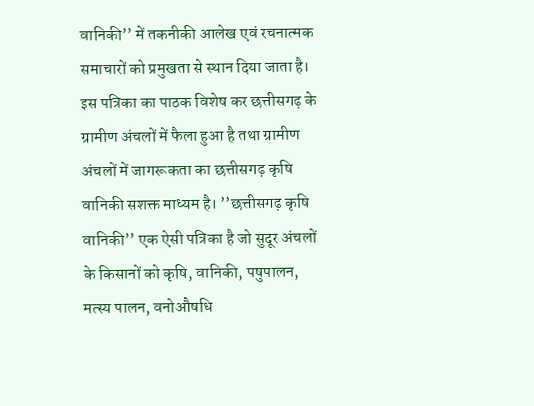वानिकी’’ में तकनीकी आलेख एवं रचनात्मक समाचारों को प्रमुखता से स्थान दिया जाता है। इस पत्रिका का पाठक विशेष कर छत्तीसगढ़ के ग्रामीण अंचलों में फैला हुआ है तथा ग्रामीण अंचलों में जागरूकता का छत्तीसगढ़ कृषि वानिकी सशक्त माध्यम है। ’’छत्तीसगढ़ कृषि वानिकी’’ एक ऐसी पत्रिका है जो सुदूर अंचलों के किसानों को कृषि, वानिकी, पषुपालन, मत्स्य पालन, वनोऔषधि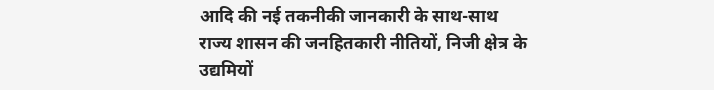आदि की नई तकनीकी जानकारी के साथ-साथ राज्य शासन की जनहितकारी नीतियों, निजी क्षेत्र के उद्यमियों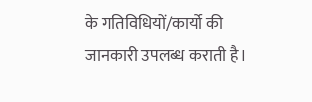के गतिविधियों/कार्यो की जानकारी उपलब्ध कराती है।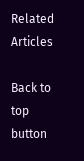Related Articles

Back to top button